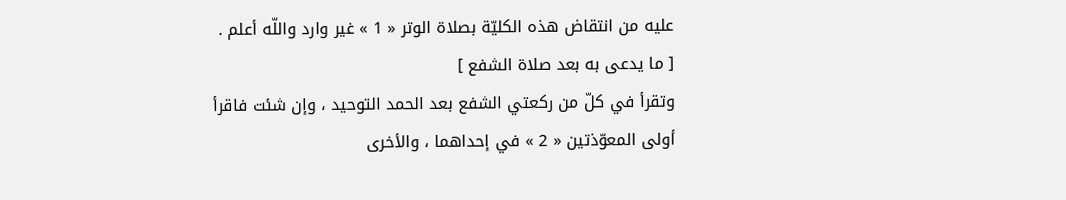عليه من انتقاض هذه الكليّة بصلاة الوتر « 1 » غير وارد واللّه أعلم .
[ ما يدعى به بعد صلاة الشفع ]
وتقرأ في كلّ من ركعتي الشفع بعد الحمد التوحيد ، وإن شئت فاقرأ أولى المعوّذتين « 2 » في إحداهما ، والأخرى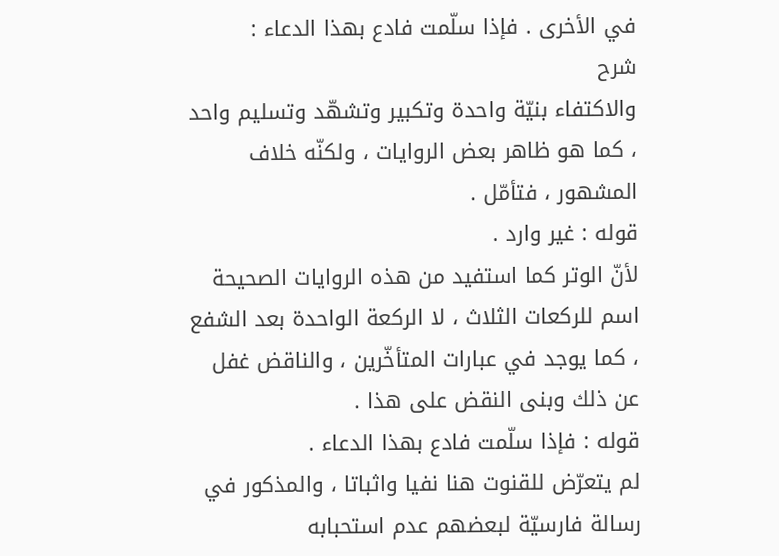في الأخرى . فإذا سلّمت فادع بهذا الدعاء :
شرح
والاكتفاء بنيّة واحدة وتكبير وتشهّد وتسليم واحد ، كما هو ظاهر بعض الروايات ، ولكنّه خلاف المشهور ، فتأمّل .
قوله : غير وارد .
لأنّ الوتر كما استفيد من هذه الروايات الصحيحة اسم للركعات الثلاث ، لا الركعة الواحدة بعد الشفع ، كما يوجد في عبارات المتأخّرين ، والناقض غفل عن ذلك وبنى النقض على هذا .
قوله : فإذا سلّمت فادع بهذا الدعاء .
لم يتعرّض للقنوت هنا نفيا واثباتا ، والمذكور في رسالة فارسيّة لبعضهم عدم استحبابه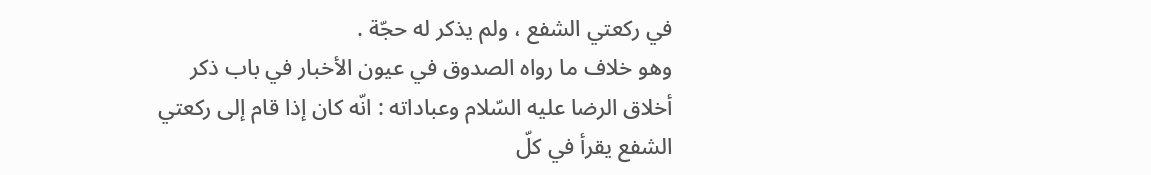في ركعتي الشفع ، ولم يذكر له حجّة .
وهو خلاف ما رواه الصدوق في عيون الأخبار في باب ذكر أخلاق الرضا عليه السّلام وعباداته : انّه كان إذا قام إلى ركعتي الشفع يقرأ في كلّ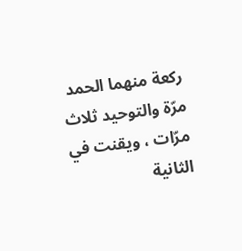ركعة منهما الحمد مرّة والتوحيد ثلاث مرّات ، ويقنت في الثانية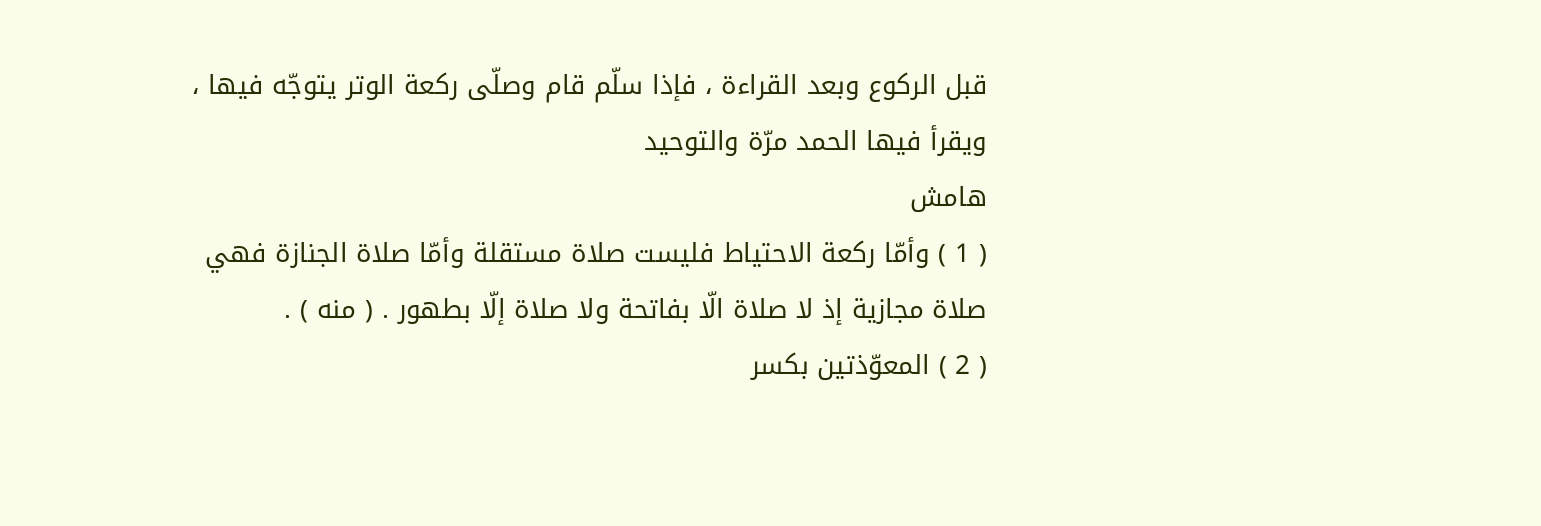قبل الركوع وبعد القراءة ، فإذا سلّم قام وصلّى ركعة الوتر يتوجّه فيها ، ويقرأ فيها الحمد مرّة والتوحيد
هامش
( 1 ) وأمّا ركعة الاحتياط فليست صلاة مستقلة وأمّا صلاة الجنازة فهي صلاة مجازية إذ لا صلاة الّا بفاتحة ولا صلاة إلّا بطهور . ( منه ) .
( 2 ) المعوّذتين بكسر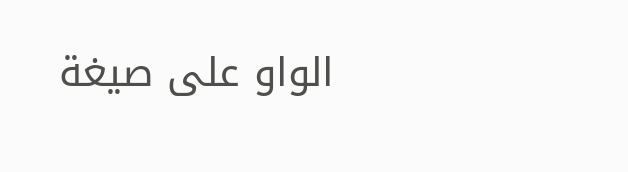الواو على صيغة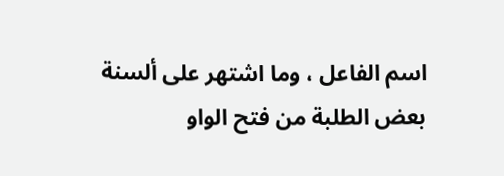اسم الفاعل ، وما اشتهر على ألسنة بعض الطلبة من فتح الواو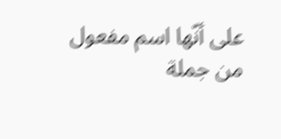على أنّها اسم مفعول من جملة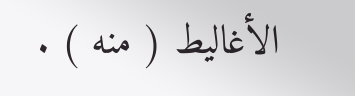الأغاليط ( منه ) .